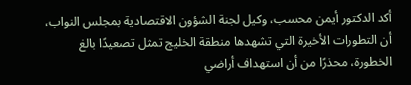أكد الدكتور أيمن محسب، وكيل لجنة الشؤون الاقتصادية بمجلس النواب، أن التطورات الأخيرة التي تشهدها منطقة الخليج تمثل تصعيدًا بالغ الخطورة، محذرًا من أن استهداف أراضي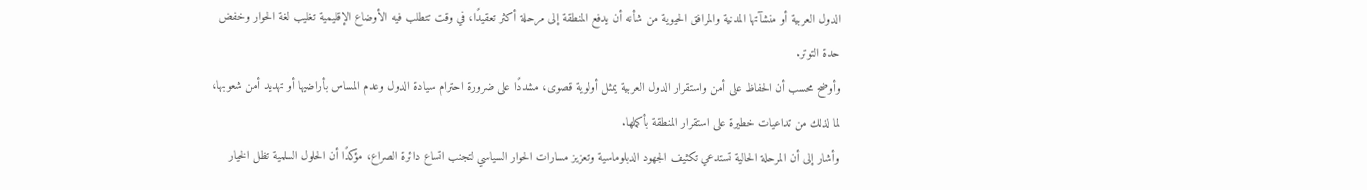الدول العربية أو منشآتها المدنية والمرافق الحيوية من شأنه أن يدفع المنطقة إلى مرحلة أكثر تعقيدًا، في وقت تتطلب فيه الأوضاع الإقليمية تغليب لغة الحوار وخفض حدة التوتر.
وأوضح محسب أن الحفاظ على أمن واستقرار الدول العربية يمثل أولوية قصوى، مشددًا على ضرورة احترام سيادة الدول وعدم المساس بأراضيها أو تهديد أمن شعوبها، لما لذلك من تداعيات خطيرة على استقرار المنطقة بأكملها.
وأشار إلى أن المرحلة الحالية تستدعي تكثيف الجهود الدبلوماسية وتعزيز مسارات الحوار السياسي لتجنب اتساع دائرة الصراع، مؤكدًا أن الحلول السلمية تظل الخيار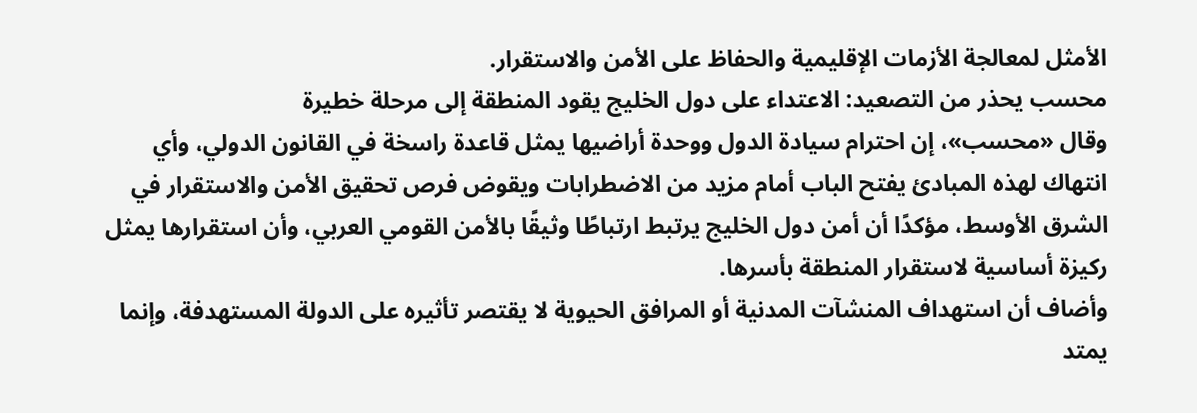الأمثل لمعالجة الأزمات الإقليمية والحفاظ على الأمن والاستقرار.
محسب يحذر من التصعيد: الاعتداء على دول الخليج يقود المنطقة إلى مرحلة خطيرة
وقال «محسب»، إن احترام سيادة الدول ووحدة أراضيها يمثل قاعدة راسخة في القانون الدولي، وأي انتهاك لهذه المبادئ يفتح الباب أمام مزيد من الاضطرابات ويقوض فرص تحقيق الأمن والاستقرار في الشرق الأوسط، مؤكدًا أن أمن دول الخليج يرتبط ارتباطًا وثيقًا بالأمن القومي العربي، وأن استقرارها يمثل ركيزة أساسية لاستقرار المنطقة بأسرها.
وأضاف أن استهداف المنشآت المدنية أو المرافق الحيوية لا يقتصر تأثيره على الدولة المستهدفة، وإنما يمتد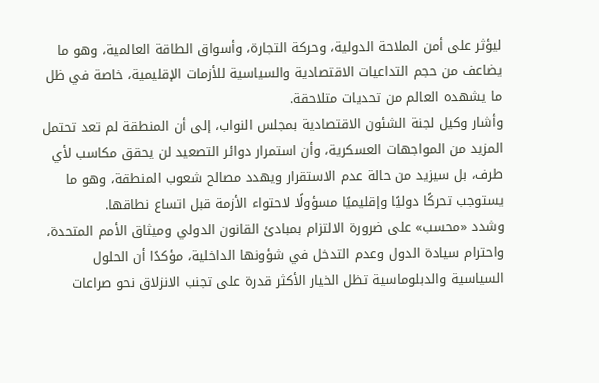ليؤثر على أمن الملاحة الدولية، وحركة التجارة، وأسواق الطاقة العالمية، وهو ما يضاعف من حجم التداعيات الاقتصادية والسياسية للأزمات الإقليمية، خاصة في ظل ما يشهده العالم من تحديات متلاحقة.
وأشار وكيل لجنة الشئون الاقتصادية بمجلس النواب، إلى أن المنطقة لم تعد تحتمل المزيد من المواجهات العسكرية، وأن استمرار دوائر التصعيد لن يحقق مكاسب لأي طرف، بل سيزيد من حالة عدم الاستقرار ويهدد مصالح شعوب المنطقة، وهو ما يستوجب تحركًا دوليًا وإقليميًا مسؤولًا لاحتواء الأزمة قبل اتساع نطاقها.
وشدد «محسب» على ضرورة الالتزام بمبادئ القانون الدولي وميثاق الأمم المتحدة، واحترام سيادة الدول وعدم التدخل في شؤونها الداخلية، مؤكدًا أن الحلول السياسية والدبلوماسية تظل الخيار الأكثر قدرة على تجنب الانزلاق نحو صراعات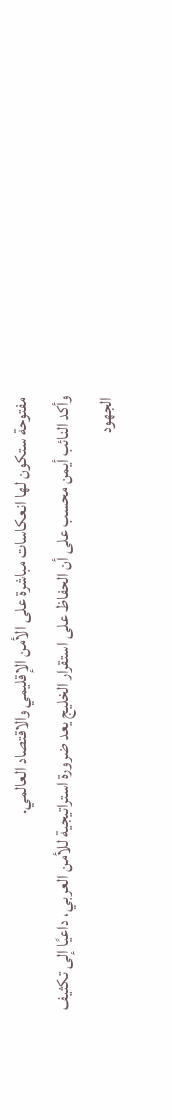مفتوحة ستكون لها انعكاسات مباشرة على الأمن الإقليمي والاقتصاد العالمي.
وأكد النائب أيمن محسب على أن الحفاظ على استقرار الخليج يعد ضرورة استراتيجية للأمن العربي، داعيًا إلى تكثيف الجهود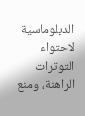الدبلوماسية لاحتواء التوترات الراهنة، ومنع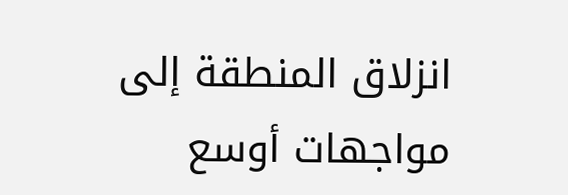انزلاق المنطقة إلى مواجهات أوسع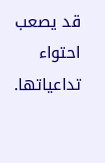قد يصعب احتواء تداعياتها.